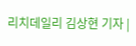리치데일리 김상현 기자 |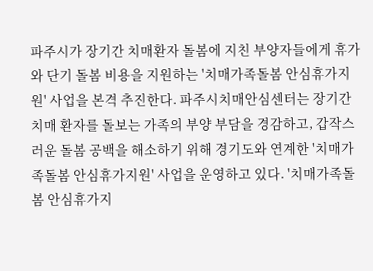파주시가 장기간 치매환자 돌봄에 지친 부양자들에게 휴가와 단기 돌봄 비용을 지원하는 '치매가족돌봄 안심휴가지원' 사업을 본격 추진한다. 파주시치매안심센터는 장기간 치매 환자를 돌보는 가족의 부양 부담을 경감하고, 갑작스러운 돌봄 공백을 해소하기 위해 경기도와 연계한 '치매가족돌봄 안심휴가지원' 사업을 운영하고 있다. '치매가족돌봄 안심휴가지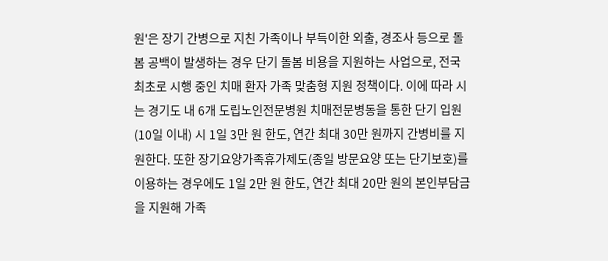원'은 장기 간병으로 지친 가족이나 부득이한 외출, 경조사 등으로 돌봄 공백이 발생하는 경우 단기 돌봄 비용을 지원하는 사업으로, 전국 최초로 시행 중인 치매 환자 가족 맞춤형 지원 정책이다. 이에 따라 시는 경기도 내 6개 도립노인전문병원 치매전문병동을 통한 단기 입원(10일 이내) 시 1일 3만 원 한도, 연간 최대 30만 원까지 간병비를 지원한다. 또한 장기요양가족휴가제도(종일 방문요양 또는 단기보호)를 이용하는 경우에도 1일 2만 원 한도, 연간 최대 20만 원의 본인부담금을 지원해 가족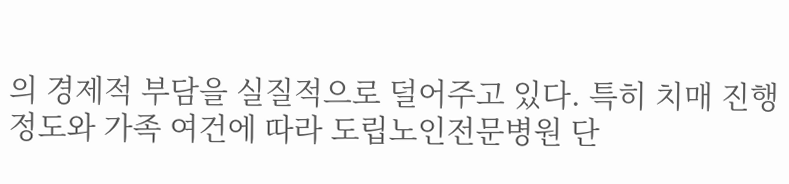의 경제적 부담을 실질적으로 덜어주고 있다. 특히 치매 진행 정도와 가족 여건에 따라 도립노인전문병원 단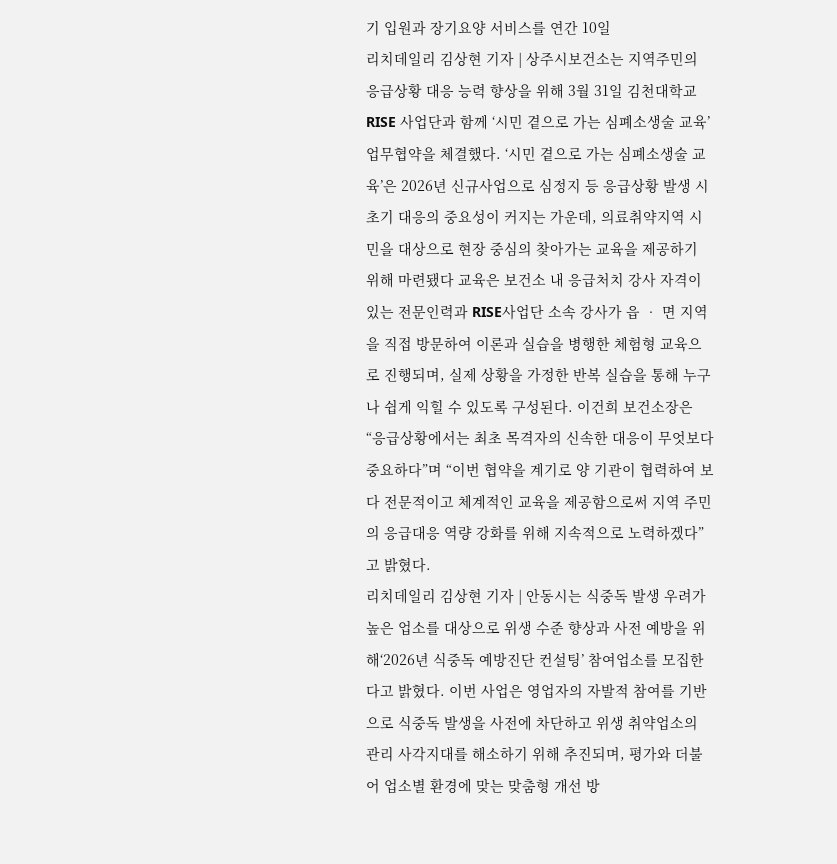기 입원과 장기요양 서비스를 연간 10일
리치데일리 김상현 기자 | 상주시보건소는 지역주민의 응급상황 대응 능력 향상을 위해 3월 31일 김천대학교 RISE 사업단과 함께 ‘시민 곁으로 가는 심폐소생술 교육’ 업무협약을 체결했다. ‘시민 곁으로 가는 심폐소생술 교육’은 2026년 신규사업으로 심정지 등 응급상황 발생 시 초기 대응의 중요성이 커지는 가운데, 의료취약지역 시민을 대상으로 현장 중심의 찾아가는 교육을 제공하기 위해 마련됐다 교육은 보건소 내 응급처치 강사 자격이 있는 전문인력과 RISE사업단 소속 강사가 읍 ‧ 면 지역을 직접 방문하여 이론과 실습을 병행한 체험형 교육으로 진행되며, 실제 상황을 가정한 반복 실습을 통해 누구나 쉽게 익힐 수 있도록 구성된다. 이건희 보건소장은 “응급상황에서는 최초 목격자의 신속한 대응이 무엇보다 중요하다”며 “이번 협약을 계기로 양 기관이 협력하여 보다 전문적이고 체계적인 교육을 제공함으로써 지역 주민의 응급대응 역량 강화를 위해 지속적으로 노력하겠다”고 밝혔다.
리치데일리 김상현 기자 | 안동시는 식중독 발생 우려가 높은 업소를 대상으로 위생 수준 향상과 사전 예방을 위해‘2026년 식중독 예방진단 컨설팅’ 참여업소를 모집한다고 밝혔다. 이번 사업은 영업자의 자발적 참여를 기반으로 식중독 발생을 사전에 차단하고 위생 취약업소의 관리 사각지대를 해소하기 위해 추진되며, 평가와 더불어 업소별 환경에 맞는 맞춤형 개선 방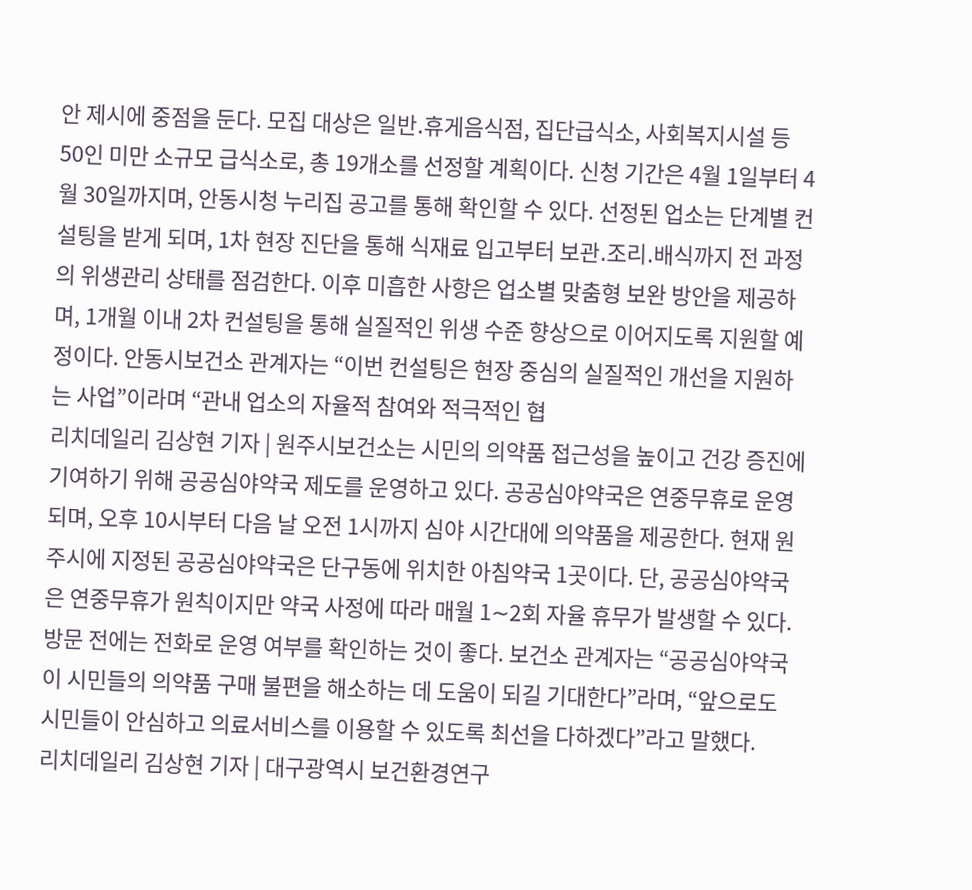안 제시에 중점을 둔다. 모집 대상은 일반․휴게음식점, 집단급식소, 사회복지시설 등 50인 미만 소규모 급식소로, 총 19개소를 선정할 계획이다. 신청 기간은 4월 1일부터 4월 30일까지며, 안동시청 누리집 공고를 통해 확인할 수 있다. 선정된 업소는 단계별 컨설팅을 받게 되며, 1차 현장 진단을 통해 식재료 입고부터 보관․조리․배식까지 전 과정의 위생관리 상태를 점검한다. 이후 미흡한 사항은 업소별 맞춤형 보완 방안을 제공하며, 1개월 이내 2차 컨설팅을 통해 실질적인 위생 수준 향상으로 이어지도록 지원할 예정이다. 안동시보건소 관계자는 “이번 컨설팅은 현장 중심의 실질적인 개선을 지원하는 사업”이라며 “관내 업소의 자율적 참여와 적극적인 협
리치데일리 김상현 기자 | 원주시보건소는 시민의 의약품 접근성을 높이고 건강 증진에 기여하기 위해 공공심야약국 제도를 운영하고 있다. 공공심야약국은 연중무휴로 운영되며, 오후 10시부터 다음 날 오전 1시까지 심야 시간대에 의약품을 제공한다. 현재 원주시에 지정된 공공심야약국은 단구동에 위치한 아침약국 1곳이다. 단, 공공심야약국은 연중무휴가 원칙이지만 약국 사정에 따라 매월 1∼2회 자율 휴무가 발생할 수 있다. 방문 전에는 전화로 운영 여부를 확인하는 것이 좋다. 보건소 관계자는 “공공심야약국이 시민들의 의약품 구매 불편을 해소하는 데 도움이 되길 기대한다”라며, “앞으로도 시민들이 안심하고 의료서비스를 이용할 수 있도록 최선을 다하겠다”라고 말했다.
리치데일리 김상현 기자 | 대구광역시 보건환경연구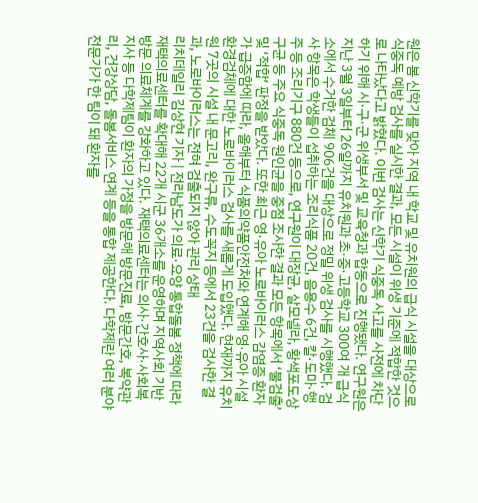원은 봄 신학기를 맞아 지역 내 학교 및 유치원의 급식 시설을 대상으로 식중독 예방 검사를 실시한 결과, 모든 시설이 위생 기준에 적합한 것으로 나타났다고 밝혔다. 이번 검사는 신학기 식중독 사고를 사전에 차단하기 위해 시·구·군 위생부서 및 교육청과 합동으로 진행됐다. 연구원은 지난 3월 3일부터 26일까지 유치원과 초·중·고등학교 300여 개 급식소에서 수거한 검체 906건을 대상으로 정밀 위생 검사를 시행했다. 검사 항목은 학생들이 섭취하는 조리식품 20건, 음용수 6건, 칼·도마·행주 등 조리기구 880건 등으로, 연구원이 대장균, 살모넬라, 황색포도상구균 등 주요 식중독 원인균을 중점 조사한 결과 모든 항목에서 ‘불검출’ 및 ‘적합’ 판정을 받았다. 또한 최근 영·유아 노로바이러스 감염증 환자가 급증함에 따라, 올해부터 식품의약품안전처와 연계해 영·유아 시설 환경검체에 대한 노로바이러스 검사를 새롭게 도입했다. 현재까지 유치원 7곳의 시설 내 문고리, 완구류, 수도꼭지 등에서 23건을 검사한 결과, 노로바이러스는 전혀 검출되지 않아 관리 상태
리치데일리 김상현 기자 | 전라남도가 의료·요양 통합돌봄 정책에 따라 재택의료센터를 확대해 22개 시군 36개소를 운영하며 지역사회 기반 방문 의료체계를 강화하고 있다. 재택의료센터는 의사·간호사·사회복지사 등 다학제팀이 환자의 가정을 방문해 방문진료, 방문간호, 복약관리, 건강상담, 돌봄서비스 연계 등을 통합 제공한다. 다학제란 여러 분야 전문가가 한 팀이 돼 환자를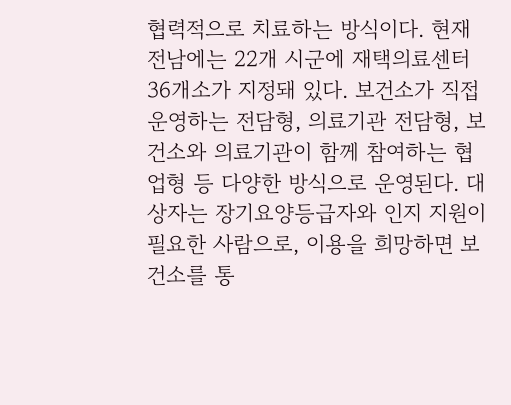협력적으로 치료하는 방식이다. 현재 전남에는 22개 시군에 재택의료센터 36개소가 지정돼 있다. 보건소가 직접 운영하는 전담형, 의료기관 전담형, 보건소와 의료기관이 함께 참여하는 협업형 등 다양한 방식으로 운영된다. 대상자는 장기요양등급자와 인지 지원이 필요한 사람으로, 이용을 희망하면 보건소를 통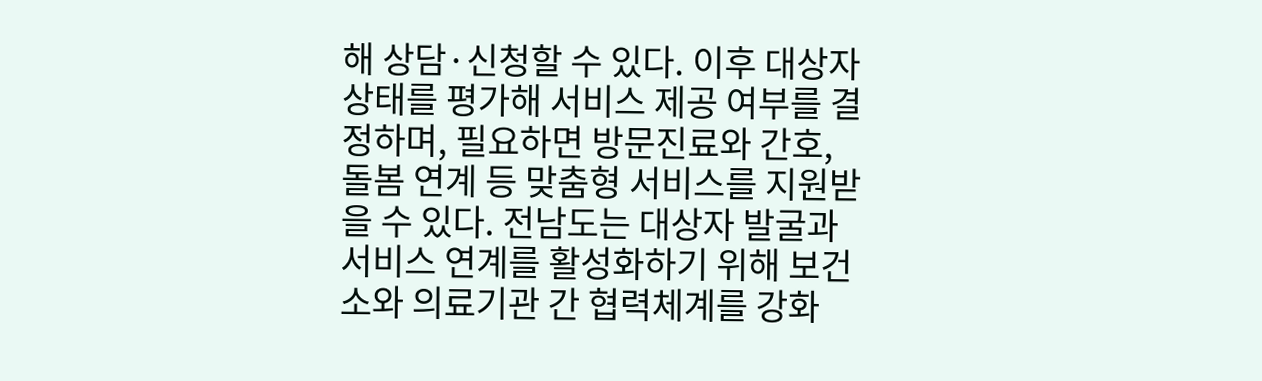해 상담·신청할 수 있다. 이후 대상자 상태를 평가해 서비스 제공 여부를 결정하며, 필요하면 방문진료와 간호, 돌봄 연계 등 맞춤형 서비스를 지원받을 수 있다. 전남도는 대상자 발굴과 서비스 연계를 활성화하기 위해 보건소와 의료기관 간 협력체계를 강화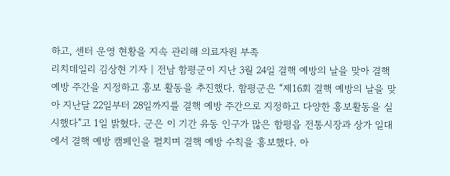하고, 센터 운영 현황을 지속 관리해 의료자원 부족
리치데일리 김상현 기자 | 전남 함평군이 지난 3월 24일 결핵 예방의 날을 맞아 결핵 예방 주간을 지정하고 홍보 활동을 추진했다. 함평군은 “제16회 결핵 예방의 날을 맞아 지난달 22일부터 28일까지를 결핵 예방 주간으로 지정하고 다양한 홍보활동을 실시했다”고 1일 밝혔다. 군은 이 기간 유동 인구가 많은 함평읍 전통시장과 상가 일대에서 결핵 예방 캠페인을 펼치며 결핵 예방 수칙을 홍보했다. 아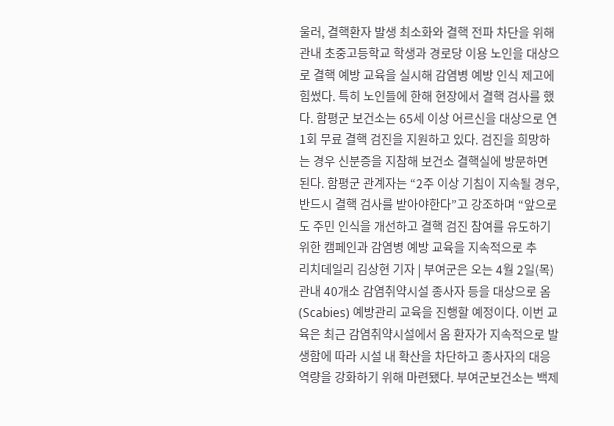울러, 결핵환자 발생 최소화와 결핵 전파 차단을 위해 관내 초중고등학교 학생과 경로당 이용 노인을 대상으로 결핵 예방 교육을 실시해 감염병 예방 인식 제고에 힘썼다. 특히 노인들에 한해 현장에서 결핵 검사를 했다. 함평군 보건소는 65세 이상 어르신을 대상으로 연 1회 무료 결핵 검진을 지원하고 있다. 검진을 희망하는 경우 신분증을 지참해 보건소 결핵실에 방문하면 된다. 함평군 관계자는 “2주 이상 기침이 지속될 경우, 반드시 결핵 검사를 받아야한다”고 강조하며 “앞으로도 주민 인식을 개선하고 결핵 검진 참여를 유도하기 위한 캠페인과 감염병 예방 교육을 지속적으로 추
리치데일리 김상현 기자 | 부여군은 오는 4월 2일(목) 관내 40개소 감염취약시설 종사자 등을 대상으로 옴(Scabies) 예방관리 교육을 진행할 예정이다. 이번 교육은 최근 감염취약시설에서 옴 환자가 지속적으로 발생함에 따라 시설 내 확산을 차단하고 종사자의 대응 역량을 강화하기 위해 마련됐다. 부여군보건소는 백제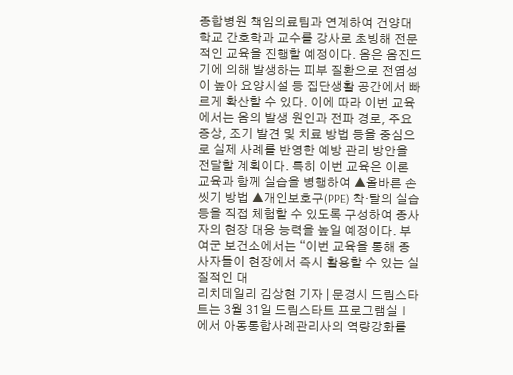종합병원 책임의료팀과 연계하여 건양대학교 간호학과 교수를 강사로 초빙해 전문적인 교육을 진행할 예정이다. 옴은 옴진드기에 의해 발생하는 피부 질환으로 전염성이 높아 요양시설 등 집단생활 공간에서 빠르게 확산할 수 있다. 이에 따라 이번 교육에서는 옴의 발생 원인과 전파 경로, 주요 증상, 조기 발견 및 치료 방법 등을 중심으로 실제 사례를 반영한 예방 관리 방안을 전달할 계획이다. 특히 이번 교육은 이론 교육과 함께 실습을 병행하여 ▲올바른 손 씻기 방법 ▲개인보호구(PPE) 착·탈의 실습 등을 직접 체험할 수 있도록 구성하여 종사자의 현장 대응 능력을 높일 예정이다. 부여군 보건소에서는 “이번 교육을 통해 종사자들이 현장에서 즉시 활용할 수 있는 실질적인 대
리치데일리 김상현 기자 | 문경시 드림스타트는 3월 31일 드림스타트 프로그램실Ⅰ에서 아동통합사례관리사의 역량강화를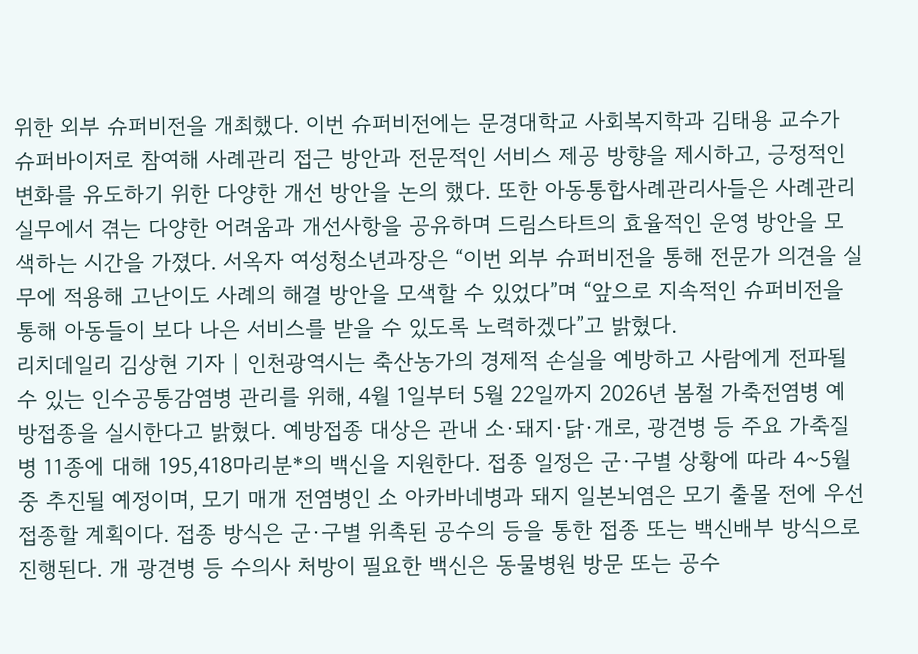위한 외부 슈퍼비전을 개최했다. 이번 슈퍼비전에는 문경대학교 사회복지학과 김태용 교수가 슈퍼바이저로 참여해 사례관리 접근 방안과 전문적인 서비스 제공 방향을 제시하고, 긍정적인 변화를 유도하기 위한 다양한 개선 방안을 논의 했다. 또한 아동통합사례관리사들은 사례관리 실무에서 겪는 다양한 어려움과 개선사항을 공유하며 드림스타트의 효율적인 운영 방안을 모색하는 시간을 가졌다. 서옥자 여성청소년과장은 “이번 외부 슈퍼비전을 통해 전문가 의견을 실무에 적용해 고난이도 사례의 해결 방안을 모색할 수 있었다”며 “앞으로 지속적인 슈퍼비전을 통해 아동들이 보다 나은 서비스를 받을 수 있도록 노력하겠다”고 밝혔다.
리치데일리 김상현 기자 | 인천광역시는 축산농가의 경제적 손실을 예방하고 사람에게 전파될 수 있는 인수공통감염병 관리를 위해, 4월 1일부터 5월 22일까지 2026년 봄철 가축전염병 예방접종을 실시한다고 밝혔다. 예방접종 대상은 관내 소·돼지·닭·개로, 광견병 등 주요 가축질병 11종에 대해 195,418마리분*의 백신을 지원한다. 접종 일정은 군·구별 상황에 따라 4~5월 중 추진될 예정이며, 모기 매개 전염병인 소 아카바네병과 돼지 일본뇌염은 모기 출몰 전에 우선 접종할 계획이다. 접종 방식은 군·구별 위촉된 공수의 등을 통한 접종 또는 백신배부 방식으로 진행된다. 개 광견병 등 수의사 처방이 필요한 백신은 동물병원 방문 또는 공수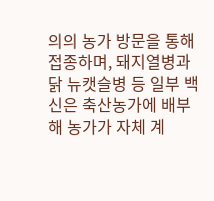의의 농가 방문을 통해 접종하며, 돼지열병과 닭 뉴캣슬병 등 일부 백신은 축산농가에 배부해 농가가 자체 계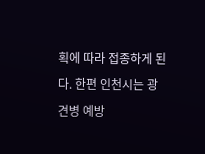획에 따라 접종하게 된다. 한편 인천시는 광견병 예방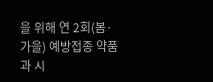을 위해 연 2회(봄·가을) 예방접종 약품 과 시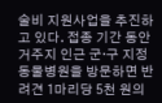술비 지원사업을 추진하고 있다. 접종 기간 동안 거주지 인근 군·구 지정 동물병원을 방문하면 반려견 1마리당 5천 원의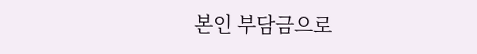본인 부담금으로